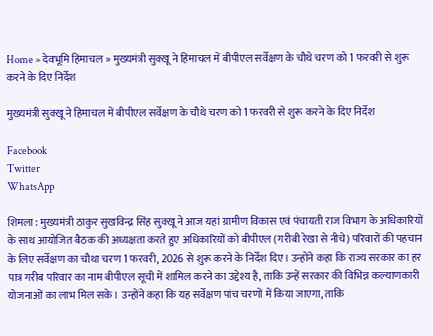Home » देवभूमि हिमाचल » मुख्यमंत्री सुक्खू ने हिमाचल में बीपीएल सर्वेक्षण के चौथे चरण को 1 फरवरी से शुरू करने के दिए निर्देश

मुख्यमंत्री सुक्खू ने हिमाचल में बीपीएल सर्वेक्षण के चौथे चरण को 1 फरवरी से शुरू करने के दिए निर्देश

Facebook
Twitter
WhatsApp

शिमला : मुख्यमंत्री ठाकुर सुखविन्द्र सिंह सुक्खू ने आज यहां ग्रामीण विकास एवं पंचायती राज विभाग के अधिकारियों के साथ आयोजित बैठक की अध्यक्षता करते हुए अधिकारियों को बीपीएल (गरीबी रेखा से नीचे) परिवारों की पहचान के लिए सर्वेक्षण का चौथा चरण 1 फरवरी, 2026 से शुरू करने के निर्देश दिए। उन्होंने कहा कि राज्य सरकार का हर पात्र गरीब परिवार का नाम बीपीएल सूची में शामिल करने का उद्देश्य है, ताकि उन्हें सरकार की विभिन्न कल्याणकारी योजनाओं का लाभ मिल सके। उन्होंने कहा कि यह सर्वेक्षण पांच चरणों में किया जाएगा, ताकि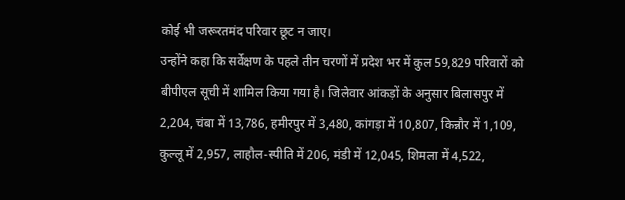कोई भी जरूरतमंद परिवार छूट न जाए।
उन्होंने कहा कि सर्वेक्षण के पहले तीन चरणों में प्रदेश भर में कुल 59,829 परिवारों को बीपीएल सूची में शामिल किया गया है। जिलेवार आंकड़ों के अनुसार बिलासपुर में 2,204, चंबा में 13,786, हमीरपुर में 3,480, कांगड़ा में 10,807, किन्नौर में 1,109, कुल्लू में 2,957, लाहौल-स्पीति में 206, मंडी में 12,045, शिमला में 4,522,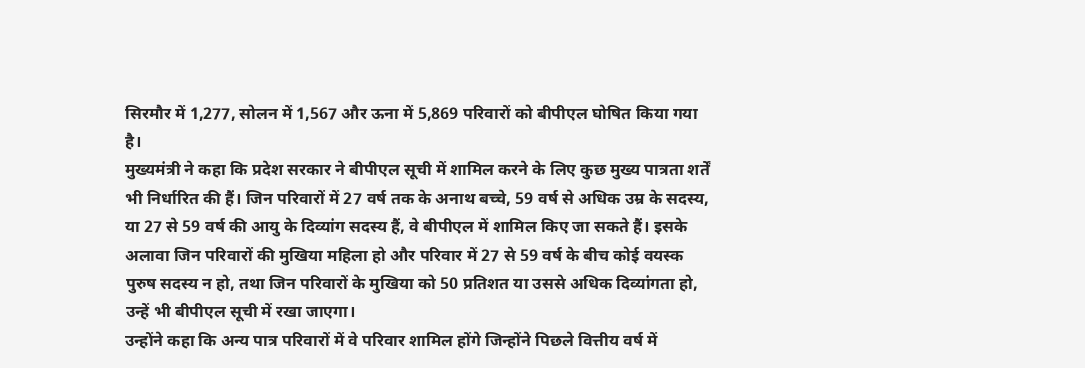सिरमौर में 1,277, सोलन में 1,567 और ऊना में 5,869 परिवारों को बीपीएल घोषित किया गया है।
मुख्यमंत्री ने कहा कि प्रदेश सरकार ने बीपीएल सूची में शामिल करने के लिए कुछ मुख्य पात्रता शर्तें भी निर्धारित की हैं। जिन परिवारों में 27 वर्ष तक के अनाथ बच्चे, 59 वर्ष से अधिक उम्र के सदस्य, या 27 से 59 वर्ष की आयु के दिव्यांग सदस्य हैं, वे बीपीएल में शामिल किए जा सकते हैं। इसके अलावा जिन परिवारों की मुखिया महिला हो और परिवार में 27 से 59 वर्ष के बीच कोई वयस्क पुरुष सदस्य न हो, तथा जिन परिवारों के मुखिया को 50 प्रतिशत या उससे अधिक दिव्यांगता हो, उन्हें भी बीपीएल सूची में रखा जाएगा।
उन्होंने कहा कि अन्य पात्र परिवारों में वे परिवार शामिल होंगे जिन्होंने पिछले वित्तीय वर्ष में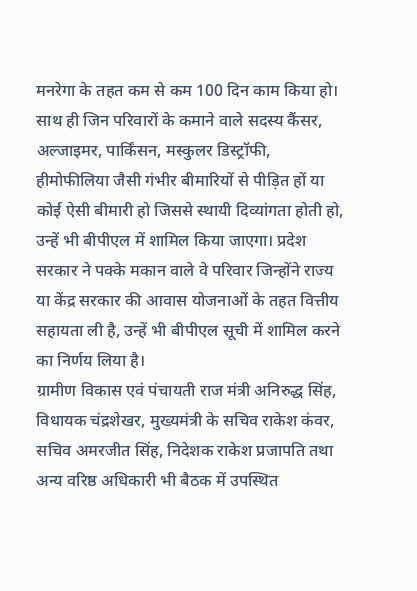मनरेगा के तहत कम से कम 100 दिन काम किया हो। साथ ही जिन परिवारों के कमाने वाले सदस्य कैंसर, अल्जाइमर, पार्किंसन, मस्कुलर डिस्ट्रॉफी, हीमोफीलिया जैसी गंभीर बीमारियों से पीड़ित हों या कोई ऐसी बीमारी हो जिससे स्थायी दिव्यांगता होती हो, उन्हें भी बीपीएल में शामिल किया जाएगा। प्रदेश सरकार ने पक्के मकान वाले वे परिवार जिन्होंने राज्य या केंद्र सरकार की आवास योजनाओं के तहत वित्तीय सहायता ली है, उन्हें भी बीपीएल सूची में शामिल करने का निर्णय लिया है।
ग्रामीण विकास एवं पंचायती राज मंत्री अनिरुद्ध सिंह, विधायक चंद्रशेखर, मुख्यमंत्री के सचिव राकेश कंवर, सचिव अमरजीत सिंह, निदेशक राकेश प्रजापति तथा अन्य वरिष्ठ अधिकारी भी बैठक में उपस्थित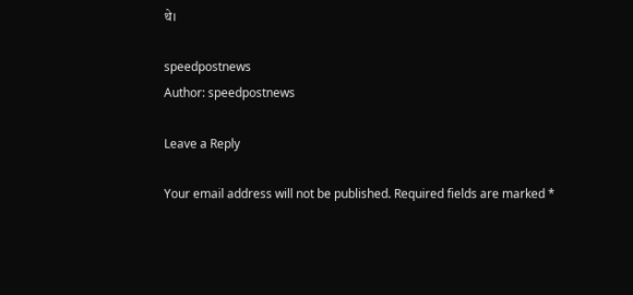थे।

speedpostnews
Author: speedpostnews

Leave a Reply

Your email address will not be published. Required fields are marked *